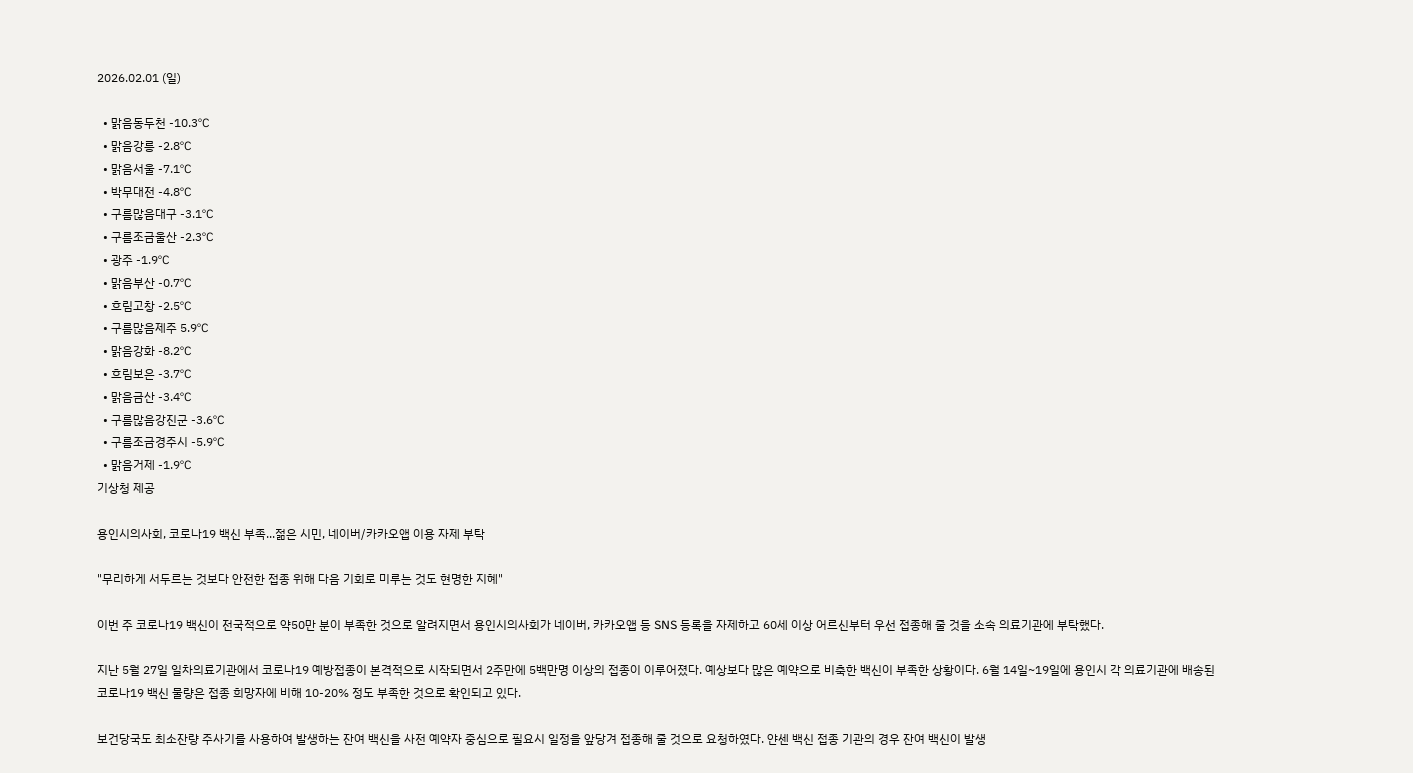2026.02.01 (일)

  • 맑음동두천 -10.3℃
  • 맑음강릉 -2.8℃
  • 맑음서울 -7.1℃
  • 박무대전 -4.8℃
  • 구름많음대구 -3.1℃
  • 구름조금울산 -2.3℃
  • 광주 -1.9℃
  • 맑음부산 -0.7℃
  • 흐림고창 -2.5℃
  • 구름많음제주 5.9℃
  • 맑음강화 -8.2℃
  • 흐림보은 -3.7℃
  • 맑음금산 -3.4℃
  • 구름많음강진군 -3.6℃
  • 구름조금경주시 -5.9℃
  • 맑음거제 -1.9℃
기상청 제공

용인시의사회, 코로나19 백신 부족...젊은 시민, 네이버/카카오앱 이용 자제 부탁

"무리하게 서두르는 것보다 안전한 접종 위해 다음 기회로 미루는 것도 현명한 지혜"

이번 주 코로나19 백신이 전국적으로 약50만 분이 부족한 것으로 알려지면서 용인시의사회가 네이버, 카카오앱 등 SNS 등록을 자제하고 60세 이상 어르신부터 우선 접종해 줄 것을 소속 의료기관에 부탁했다.

지난 5월 27일 일차의료기관에서 코로나19 예방접종이 본격적으로 시작되면서 2주만에 5백만명 이상의 접종이 이루어졌다. 예상보다 많은 예약으로 비축한 백신이 부족한 상황이다. 6월 14일~19일에 용인시 각 의료기관에 배송된 코로나19 백신 물량은 접종 희망자에 비해 10-20% 정도 부족한 것으로 확인되고 있다.

보건당국도 최소잔량 주사기를 사용하여 발생하는 잔여 백신을 사전 예약자 중심으로 필요시 일정을 앞당겨 접종해 줄 것으로 요청하였다. 얀센 백신 접종 기관의 경우 잔여 백신이 발생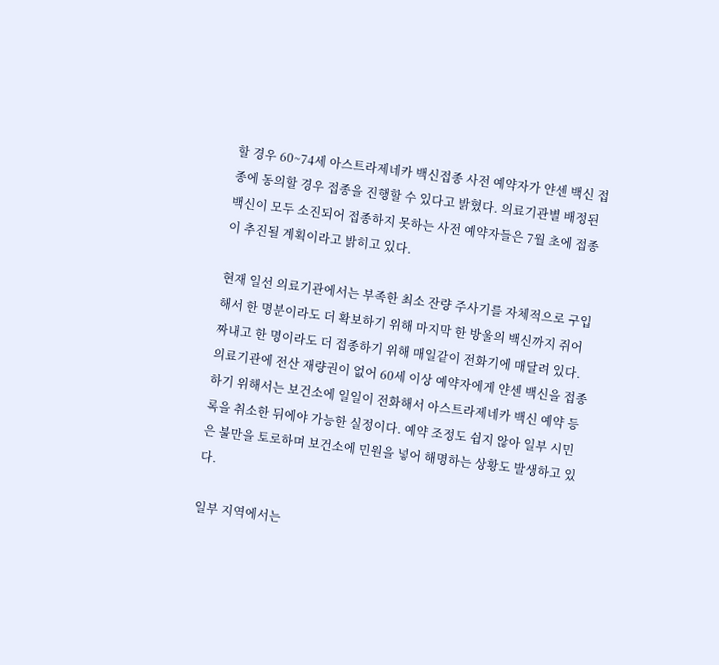할 경우 60~74세 아스트라제네카 백신접종 사전 예약자가 얀센 백신 접종에 동의할 경우 접종을 진행할 수 있다고 밝혔다. 의료기관별 배정된 백신이 모두 소진되어 접종하지 못하는 사전 예약자들은 7월 초에 접종이 추진될 계획이라고 밝히고 있다.

현재 일선 의료기관에서는 부족한 최소 잔량 주사기를 자체적으로 구입해서 한 명분이라도 더 확보하기 위해 마지막 한 방울의 백신까지 쥐어 짜내고 한 명이라도 더 접종하기 위해 매일같이 전화기에 매달려 있다. 의료기관에 전산 재량권이 없어 60세 이상 예약자에게 얀센 백신을 접종하기 위해서는 보건소에 일일이 전화해서 아스트라제네카 백신 예약 등록을 취소한 뒤에야 가능한 실정이다. 예약 조정도 쉽지 않아 일부 시민은 불만을 토로하며 보건소에 민원을 넣어 해명하는 상황도 발생하고 있다.

일부 지역에서는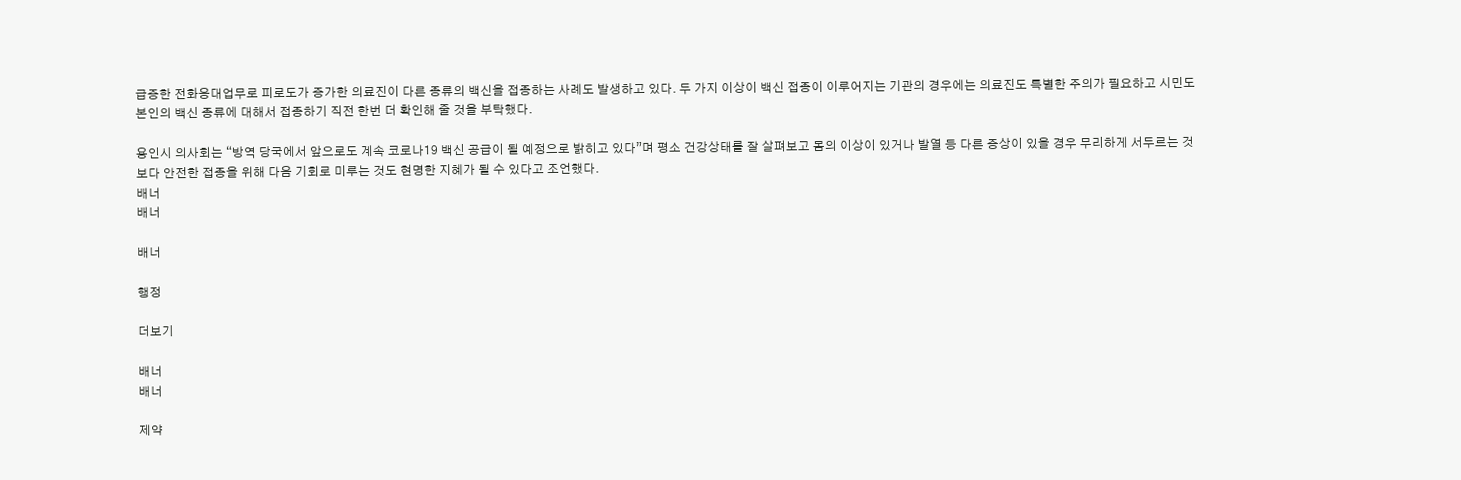급증한 전화응대업무로 피로도가 증가한 의료진이 다른 종류의 백신을 접종하는 사례도 발생하고 있다. 두 가지 이상이 백신 접종이 이루어지는 기관의 경우에는 의료진도 특별한 주의가 필요하고 시민도 본인의 백신 종류에 대해서 접종하기 직전 한번 더 확인해 줄 것을 부탁했다.

용인시 의사회는 “방역 당국에서 앞으로도 계속 코로나19 백신 공급이 될 예정으로 밝히고 있다”며 평소 건강상태를 잘 살펴보고 몸의 이상이 있거나 발열 등 다른 증상이 있을 경우 무리하게 서두르는 것보다 안전한 접종을 위해 다음 기회로 미루는 것도 현명한 지혜가 될 수 있다고 조언했다.
배너
배너

배너

행정

더보기

배너
배너

제약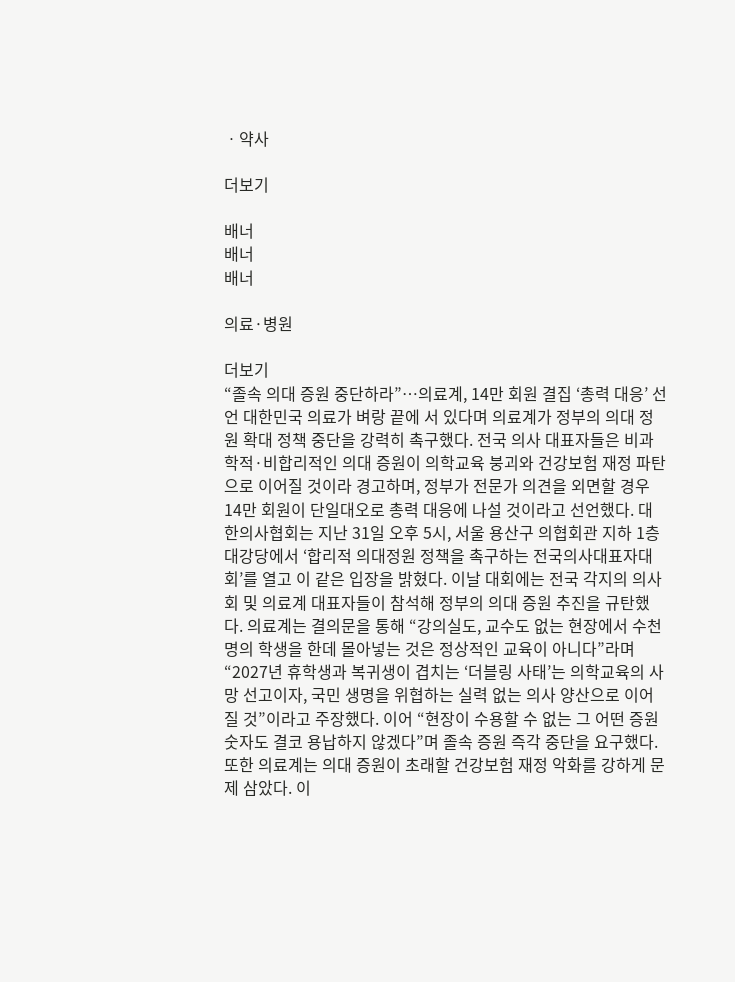ㆍ약사

더보기

배너
배너
배너

의료·병원

더보기
“졸속 의대 증원 중단하라”…의료계, 14만 회원 결집 ‘총력 대응’ 선언 대한민국 의료가 벼랑 끝에 서 있다며 의료계가 정부의 의대 정원 확대 정책 중단을 강력히 촉구했다. 전국 의사 대표자들은 비과학적·비합리적인 의대 증원이 의학교육 붕괴와 건강보험 재정 파탄으로 이어질 것이라 경고하며, 정부가 전문가 의견을 외면할 경우 14만 회원이 단일대오로 총력 대응에 나설 것이라고 선언했다. 대한의사협회는 지난 31일 오후 5시, 서울 용산구 의협회관 지하 1층 대강당에서 ‘합리적 의대정원 정책을 촉구하는 전국의사대표자대회’를 열고 이 같은 입장을 밝혔다. 이날 대회에는 전국 각지의 의사회 및 의료계 대표자들이 참석해 정부의 의대 증원 추진을 규탄했다. 의료계는 결의문을 통해 “강의실도, 교수도 없는 현장에서 수천 명의 학생을 한데 몰아넣는 것은 정상적인 교육이 아니다”라며 “2027년 휴학생과 복귀생이 겹치는 ‘더블링 사태’는 의학교육의 사망 선고이자, 국민 생명을 위협하는 실력 없는 의사 양산으로 이어질 것”이라고 주장했다. 이어 “현장이 수용할 수 없는 그 어떤 증원 숫자도 결코 용납하지 않겠다”며 졸속 증원 즉각 중단을 요구했다. 또한 의료계는 의대 증원이 초래할 건강보험 재정 악화를 강하게 문제 삼았다. 이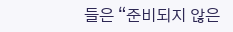들은 “준비되지 않은